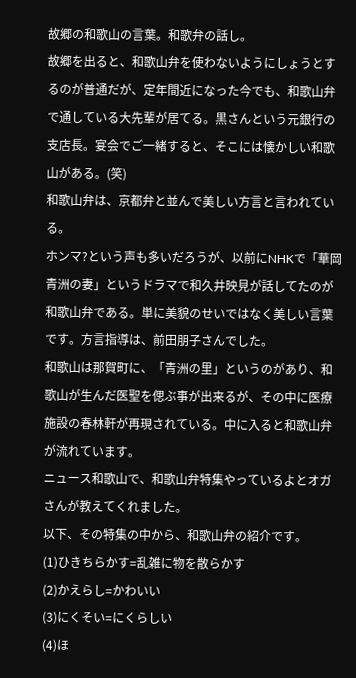故郷の和歌山の言葉。和歌弁の話し。
故郷を出ると、和歌山弁を使わないようにしょうとするのが普通だが、定年間近になった今でも、和歌山弁で通している大先輩が居てる。黒さんという元銀行の支店長。宴会でご一緒すると、そこには懐かしい和歌山がある。(笑)
和歌山弁は、京都弁と並んで美しい方言と言われている。
ホンマ?という声も多いだろうが、以前にNHKで「華岡青洲の妻」というドラマで和久井映見が話してたのが和歌山弁である。単に美貌のせいではなく美しい言葉です。方言指導は、前田朋子さんでした。
和歌山は那賀町に、「青洲の里」というのがあり、和歌山が生んだ医聖を偲ぶ事が出来るが、その中に医療施設の春林軒が再現されている。中に入ると和歌山弁が流れています。
ニュース和歌山で、和歌山弁特集やっているよとオガさんが教えてくれました。
以下、その特集の中から、和歌山弁の紹介です。
(1)ひきちらかす=乱雑に物を散らかす
(2)かえらし=かわいい
(3)にくそい=にくらしい
(4)ほ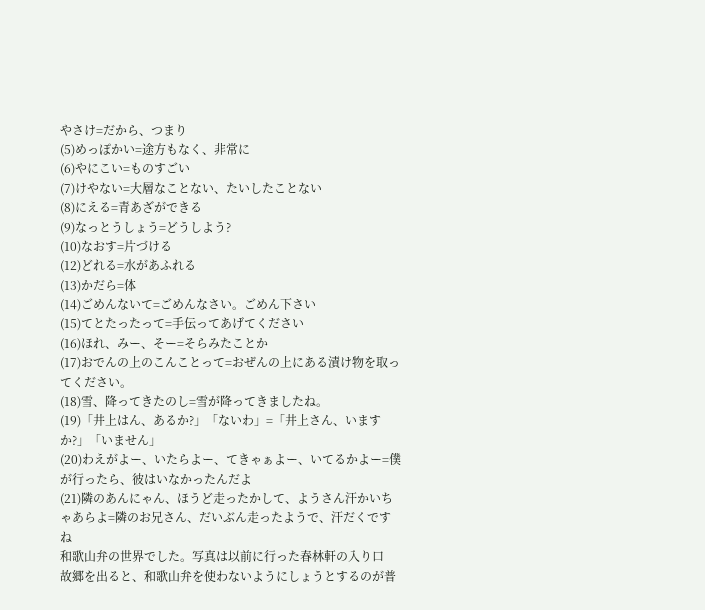やさけ=だから、つまり
(5)めっぽかい=途方もなく、非常に
(6)やにこい=ものすごい
(7)けやない=大層なことない、たいしたことない
(8)にえる=青あざができる
(9)なっとうしょう=どうしよう?
(10)なおす=片づける
(12)どれる=水があふれる
(13)かだら=体
(14)ごめんないて=ごめんなさい。ごめん下さい
(15)てとたったって=手伝ってあげてください
(16)ほれ、みー、そー=そらみたことか
(17)おでんの上のこんことって=おぜんの上にある漬け物を取ってください。
(18)雪、降ってきたのし=雪が降ってきましたね。
(19)「井上はん、あるか?」「ないわ」=「井上さん、いますか?」「いません」
(20)わえがよー、いたらよー、てきゃぁよー、いてるかよー=僕が行ったら、彼はいなかったんだよ
(21)隣のあんにゃん、ほうど走ったかして、ようさん汗かいちゃあらよ=隣のお兄さん、だいぶん走ったようで、汗だくですね
和歌山弁の世界でした。写真は以前に行った春林軒の入り口
故郷を出ると、和歌山弁を使わないようにしょうとするのが普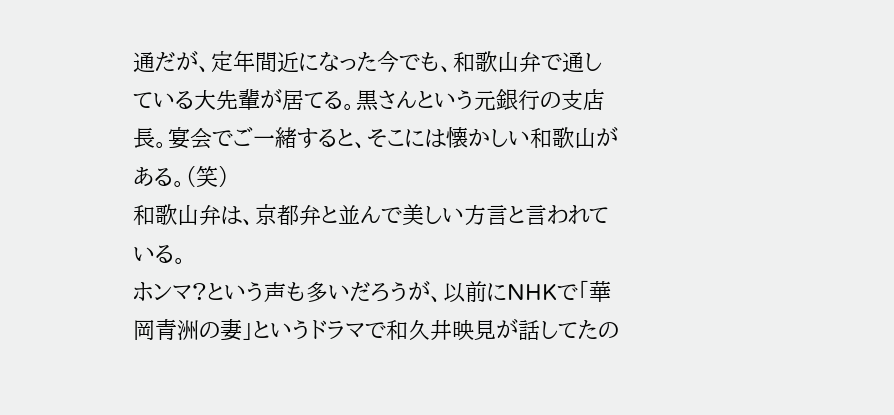通だが、定年間近になった今でも、和歌山弁で通している大先輩が居てる。黒さんという元銀行の支店長。宴会でご一緒すると、そこには懐かしい和歌山がある。(笑)
和歌山弁は、京都弁と並んで美しい方言と言われている。
ホンマ?という声も多いだろうが、以前にNHKで「華岡青洲の妻」というドラマで和久井映見が話してたの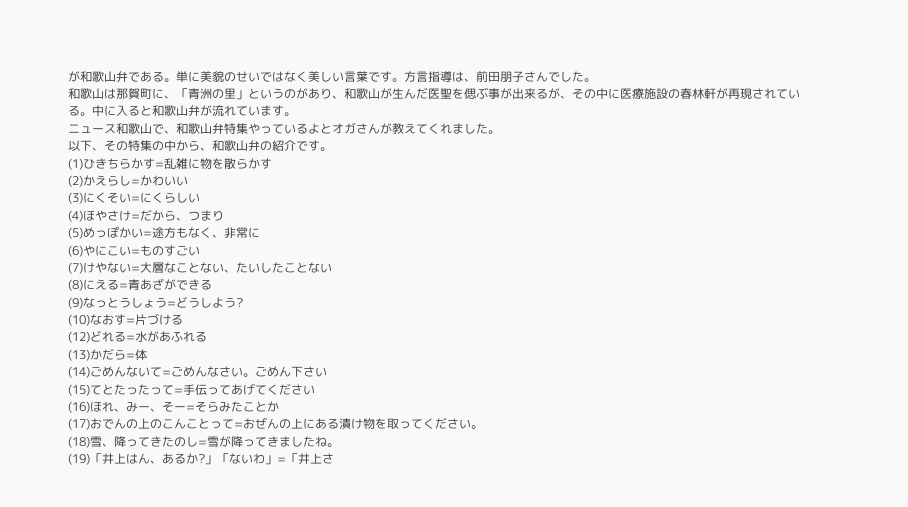が和歌山弁である。単に美貌のせいではなく美しい言葉です。方言指導は、前田朋子さんでした。
和歌山は那賀町に、「青洲の里」というのがあり、和歌山が生んだ医聖を偲ぶ事が出来るが、その中に医療施設の春林軒が再現されている。中に入ると和歌山弁が流れています。
ニュース和歌山で、和歌山弁特集やっているよとオガさんが教えてくれました。
以下、その特集の中から、和歌山弁の紹介です。
(1)ひきちらかす=乱雑に物を散らかす
(2)かえらし=かわいい
(3)にくそい=にくらしい
(4)ほやさけ=だから、つまり
(5)めっぽかい=途方もなく、非常に
(6)やにこい=ものすごい
(7)けやない=大層なことない、たいしたことない
(8)にえる=青あざができる
(9)なっとうしょう=どうしよう?
(10)なおす=片づける
(12)どれる=水があふれる
(13)かだら=体
(14)ごめんないて=ごめんなさい。ごめん下さい
(15)てとたったって=手伝ってあげてください
(16)ほれ、みー、そー=そらみたことか
(17)おでんの上のこんことって=おぜんの上にある漬け物を取ってください。
(18)雪、降ってきたのし=雪が降ってきましたね。
(19)「井上はん、あるか?」「ないわ」=「井上さ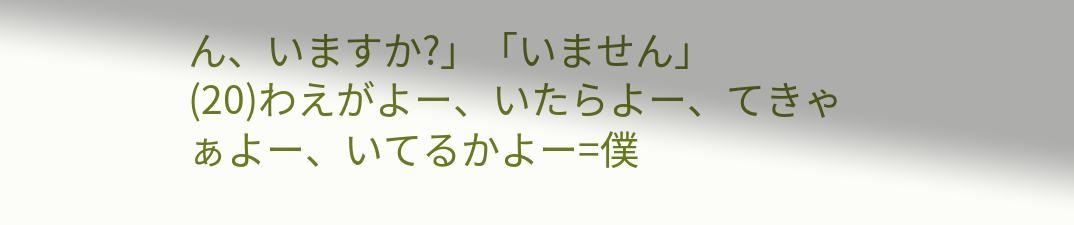ん、いますか?」「いません」
(20)わえがよー、いたらよー、てきゃぁよー、いてるかよー=僕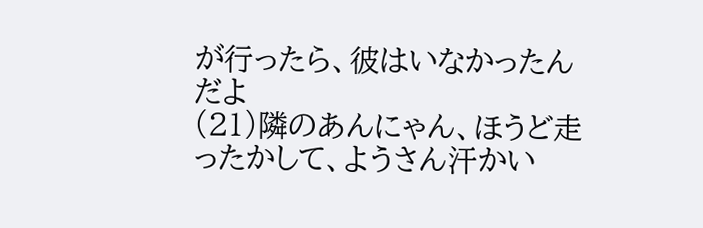が行ったら、彼はいなかったんだよ
(21)隣のあんにゃん、ほうど走ったかして、ようさん汗かい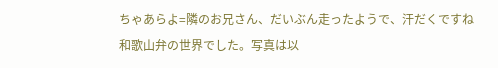ちゃあらよ=隣のお兄さん、だいぶん走ったようで、汗だくですね
和歌山弁の世界でした。写真は以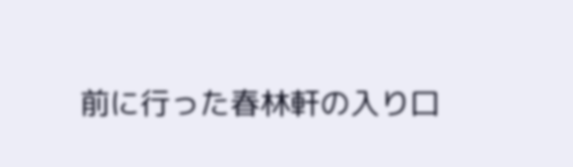前に行った春林軒の入り口